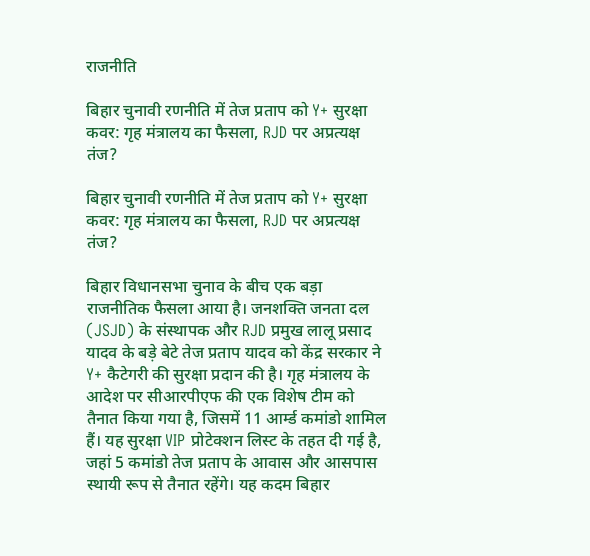राजनीति

बिहार चुनावी रणनीति में तेज प्रताप को Y+ सुरक्षा कवर: गृह मंत्रालय का फैसला, RJD पर अप्रत्यक्ष तंज?

बिहार चुनावी रणनीति में तेज प्रताप को Y+ सुरक्षा कवर: गृह मंत्रालय का फैसला, RJD पर अप्रत्यक्ष तंज?

बिहार विधानसभा चुनाव के बीच एक बड़ा राजनीतिक फैसला आया है। जनशक्ति जनता दल (JSJD) के संस्थापक और RJD प्रमुख लालू प्रसाद यादव के बड़े बेटे तेज प्रताप यादव को केंद्र सरकार ने Y+ कैटेगरी की सुरक्षा प्रदान की है। गृह मंत्रालय के आदेश पर सीआरपीएफ की एक विशेष टीम को तैनात किया गया है, जिसमें 11 आर्म्ड कमांडो शामिल हैं। यह सुरक्षा VIP प्रोटेक्शन लिस्ट के तहत दी गई है, जहां 5 कमांडो तेज प्रताप के आवास और आसपास स्थायी रूप से तैनात रहेंगे। यह कदम बिहार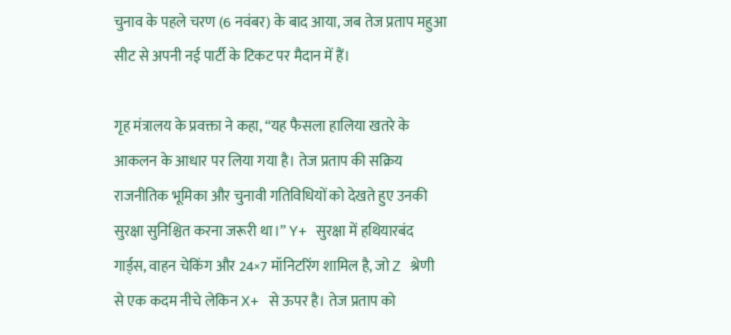चुनाव के पहले चरण (6 नवंबर) के बाद आया, जब तेज प्रताप महुआ सीट से अपनी नई पार्टी के टिकट पर मैदान में हैं।

गृह मंत्रालय के प्रवक्ता ने कहा, “यह फैसला हालिया खतरे के आकलन के आधार पर लिया गया है। तेज प्रताप की सक्रिय राजनीतिक भूमिका और चुनावी गतिविधियों को देखते हुए उनकी सुरक्षा सुनिश्चित करना जरूरी था।” Y+ सुरक्षा में हथियारबंद गार्ड्स, वाहन चेकिंग और 24×7 मॉनिटरिंग शामिल है, जो Z श्रेणी से एक कदम नीचे लेकिन X+ से ऊपर है। तेज प्रताप को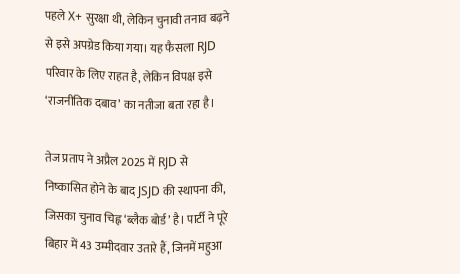पहले X+ सुरक्षा थी, लेकिन चुनावी तनाव बढ़ने से इसे अपग्रेड किया गया। यह फैसला RJD परिवार के लिए राहत है, लेकिन विपक्ष इसे ‘राजनीतिक दबाव’ का नतीजा बता रहा है।

तेज प्रताप ने अप्रैल 2025 में RJD से निष्कासित होने के बाद JSJD की स्थापना की, जिसका चुनाव चिह्न ‘ब्लैक बोर्ड’ है। पार्टी ने पूरे बिहार में 43 उम्मीदवार उतारे हैं, जिनमें महुआ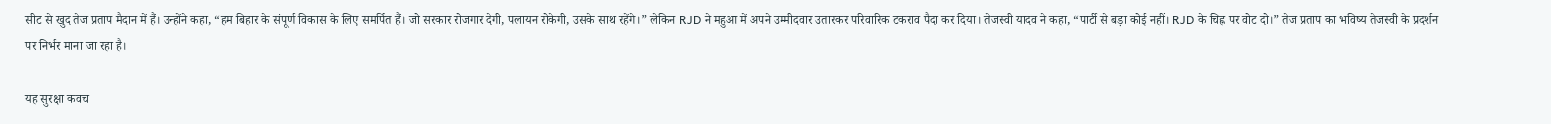सीट से खुद तेज प्रताप मैदान में हैं। उन्होंने कहा, “हम बिहार के संपूर्ण विकास के लिए समर्पित हैं। जो सरकार रोजगार देगी, पलायन रोकेगी, उसके साथ रहेंगे।” लेकिन RJD ने महुआ में अपने उम्मीदवार उतारकर परिवारिक टकराव पैदा कर दिया। तेजस्वी यादव ने कहा, “पार्टी से बड़ा कोई नहीं। RJD के चिह्न पर वोट दो।” तेज प्रताप का भविष्य तेजस्वी के प्रदर्शन पर निर्भर माना जा रहा है।

यह सुरक्षा कवच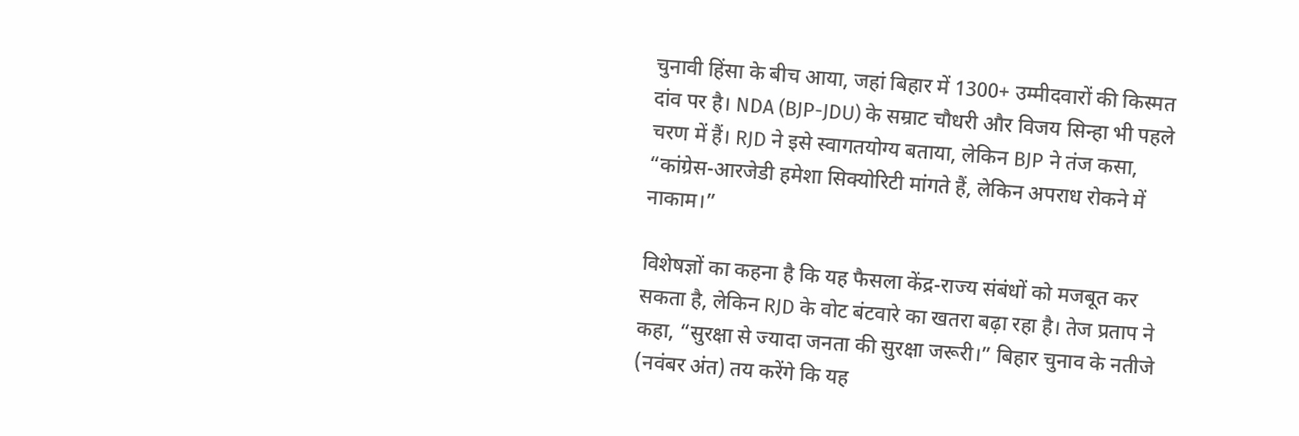चुनावी हिंसा के बीच आया, जहां बिहार में 1300+ उम्मीदवारों की किस्मत दांव पर है। NDA (BJP-JDU) के सम्राट चौधरी और विजय सिन्हा भी पहले चरण में हैं। RJD ने इसे स्वागतयोग्य बताया, लेकिन BJP ने तंज कसा, “कांग्रेस-आरजेडी हमेशा सिक्योरिटी मांगते हैं, लेकिन अपराध रोकने में नाकाम।”

विशेषज्ञों का कहना है कि यह फैसला केंद्र-राज्य संबंधों को मजबूत कर सकता है, लेकिन RJD के वोट बंटवारे का खतरा बढ़ा रहा है। तेज प्रताप ने कहा, “सुरक्षा से ज्यादा जनता की सुरक्षा जरूरी।” बिहार चुनाव के नतीजे (नवंबर अंत) तय करेंगे कि यह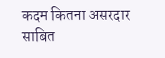कदम कितना असरदार साबित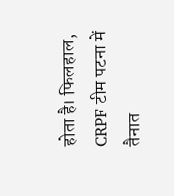होता है। फिलहाल, CRPF टीम पटना में तैनात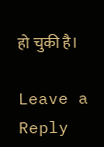हो चुकी है।

Leave a Reply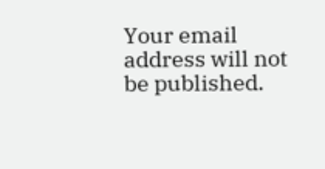Your email address will not be published.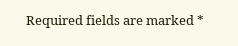Required fields are marked *